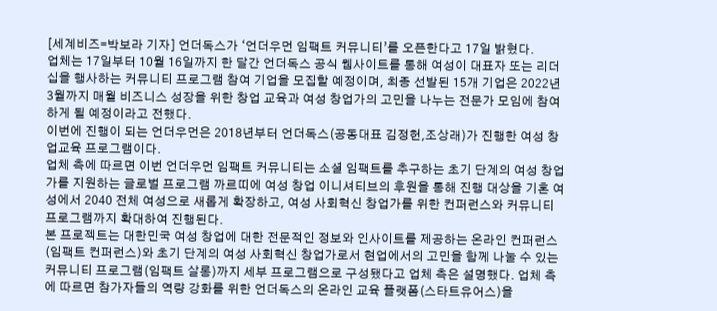[세계비즈=박보라 기자] 언더독스가 ‘언더우먼 임팩트 커뮤니티’를 오픈한다고 17일 밝혔다.
업체는 17일부터 10월 16일까지 한 달간 언더독스 공식 웹사이트를 통해 여성이 대표자 또는 리더십을 행사하는 커뮤니티 프로그램 참여 기업을 모집할 예정이며, 최종 선발된 15개 기업은 2022년 3월까지 매월 비즈니스 성장을 위한 창업 교육과 여성 창업가의 고민을 나누는 전문가 모임에 참여하게 될 예정이라고 전했다.
이번에 진행이 되는 언더우먼은 2018년부터 언더독스(공동대표 김정헌,조상래)가 진행한 여성 창업교육 프로그램이다.
업체 측에 따르면 이번 언더우먼 임팩트 커뮤니티는 소셜 임팩트를 추구하는 초기 단계의 여성 창업가를 지원하는 글로벌 프로그램 까르띠에 여성 창업 이니셔티브의 후원을 통해 진행 대상을 기혼 여성에서 2040 전체 여성으로 새롭게 확장하고, 여성 사회혁신 창업가를 위한 컨퍼런스와 커뮤니티 프로그램까지 확대하여 진행된다.
본 프로젝트는 대한민국 여성 창업에 대한 전문적인 정보와 인사이트를 제공하는 온라인 컨퍼런스(임팩트 컨퍼런스)와 초기 단계의 여성 사회혁신 창업가로서 현업에서의 고민을 함께 나눌 수 있는 커뮤니티 프로그램(임팩트 살롱)까지 세부 프로그램으로 구성됐다고 업체 측은 설명했다. 업체 측에 따르면 참가자들의 역량 강화를 위한 언더독스의 온라인 교육 플랫폼(스타트유어스)을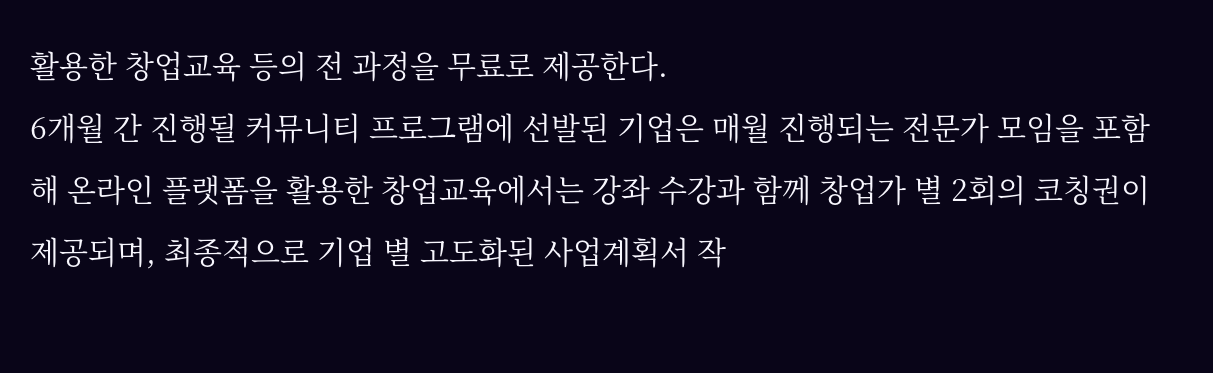활용한 창업교육 등의 전 과정을 무료로 제공한다.
6개월 간 진행될 커뮤니티 프로그램에 선발된 기업은 매월 진행되는 전문가 모임을 포함해 온라인 플랫폼을 활용한 창업교육에서는 강좌 수강과 함께 창업가 별 2회의 코칭권이 제공되며, 최종적으로 기업 별 고도화된 사업계획서 작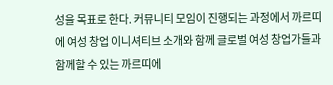성을 목표로 한다. 커뮤니티 모임이 진행되는 과정에서 까르띠에 여성 창업 이니셔티브 소개와 함께 글로벌 여성 창업가들과 함께할 수 있는 까르띠에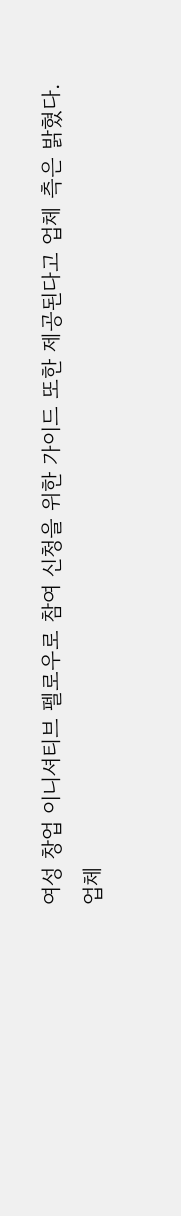여성 창업 이니셔티브 펠로우로 참여 신청을 위한 가이드 또한 제공된다고 업체 측은 밝혔다.
업체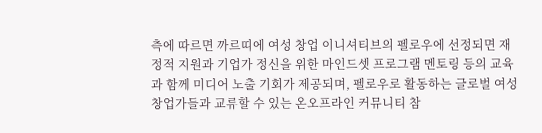측에 따르면 까르띠에 여성 창업 이니셔티브의 펠로우에 선정되면 재정적 지원과 기업가 정신을 위한 마인드셋 프로그램 멘토링 등의 교육과 함께 미디어 노출 기회가 제공되며, 펠로우로 활동하는 글로벌 여성 창업가들과 교류할 수 있는 온오프라인 커뮤니티 참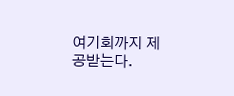여기회까지 제공받는다.